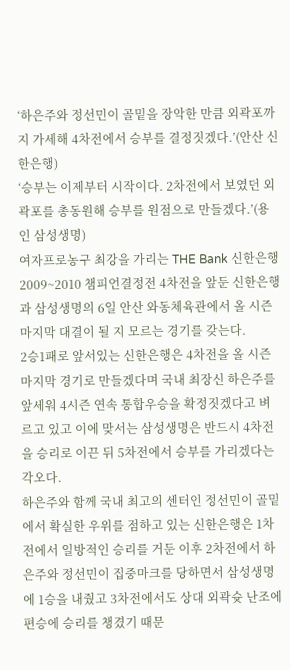‘하은주와 정선민이 골밑을 장악한 만큼 외곽포까지 가세해 4차전에서 승부를 결정짓겠다.’(안산 신한은행)
‘승부는 이제부터 시작이다. 2차전에서 보였던 외곽포를 총동원해 승부를 원점으로 만들겠다.’(용인 삼성생명)
여자프로농구 최강을 가리는 THE Bank 신한은행 2009~2010 챔피언결정전 4차전을 앞둔 신한은행과 삼성생명의 6일 안산 와동체육관에서 올 시즌 마지막 대결이 될 지 모르는 경기를 갖는다.
2승1패로 앞서있는 신한은행은 4차전을 올 시즌 마지막 경기로 만들겠다며 국내 최장신 하은주를 앞세워 4시즌 연속 통합우승을 확정짓겠다고 벼르고 있고 이에 맞서는 삼성생명은 반드시 4차전을 승리로 이끈 뒤 5차전에서 승부를 가리겠다는 각오다.
하은주와 함께 국내 최고의 센터인 정선민이 골밑에서 확실한 우위를 점하고 있는 신한은행은 1차전에서 일방적인 승리를 거둔 이후 2차전에서 하은주와 정선민이 집중마크를 당하면서 삼성생명에 1승을 내줬고 3차전에서도 상대 외곽슛 난조에 편승에 승리를 챙겼기 때문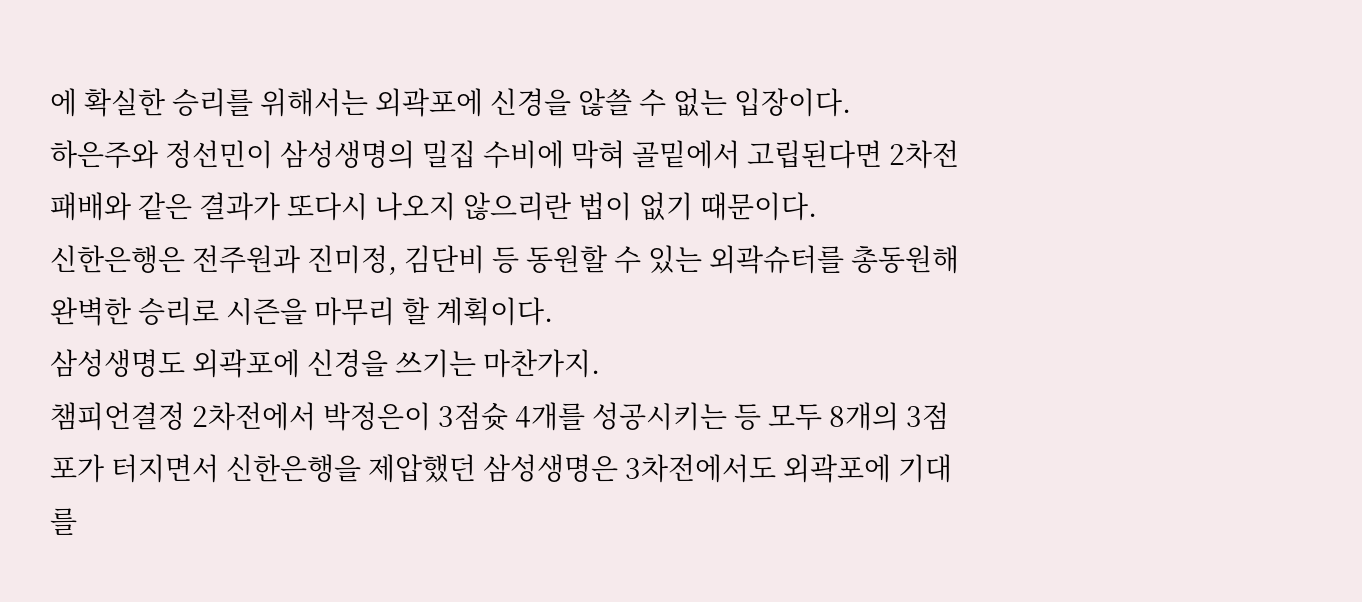에 확실한 승리를 위해서는 외곽포에 신경을 않쓸 수 없는 입장이다.
하은주와 정선민이 삼성생명의 밀집 수비에 막혀 골밑에서 고립된다면 2차전 패배와 같은 결과가 또다시 나오지 않으리란 법이 없기 때문이다.
신한은행은 전주원과 진미정, 김단비 등 동원할 수 있는 외곽슈터를 총동원해 완벽한 승리로 시즌을 마무리 할 계획이다.
삼성생명도 외곽포에 신경을 쓰기는 마찬가지.
챔피언결정 2차전에서 박정은이 3점슛 4개를 성공시키는 등 모두 8개의 3점포가 터지면서 신한은행을 제압했던 삼성생명은 3차전에서도 외곽포에 기대를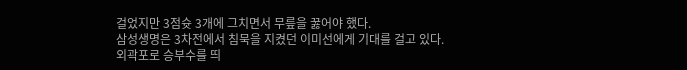걸었지만 3점슛 3개에 그치면서 무릎을 꿇어야 했다.
삼성생명은 3차전에서 침묵을 지켰던 이미선에게 기대를 걸고 있다.
외곽포로 승부수를 띄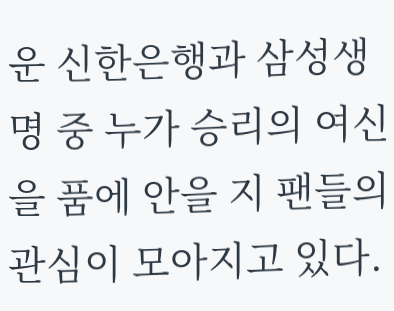운 신한은행과 삼성생명 중 누가 승리의 여신을 품에 안을 지 팬들의 관심이 모아지고 있다.